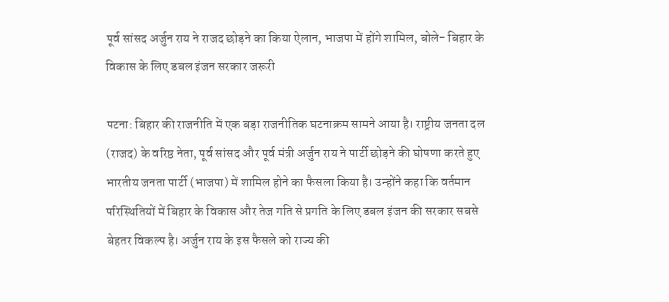पूर्व सांसद अर्जुन राय ने राजद छोड़ने का किया ऐलान, भाजपा में होंगे शामिल, बोले- बिहार के विकास के लिए डबल इंजन सरकार जरूरी

पटना: बिहार की राजनीति में एक बड़ा राजनीतिक घटनाक्रम सामने आया है। राष्ट्रीय जनता दल (राजद) के वरिष्ठ नेता, पूर्व सांसद और पूर्व मंत्री अर्जुन राय ने पार्टी छोड़ने की घोषणा करते हुए भारतीय जनता पार्टी (भाजपा) में शामिल होने का फैसला किया है। उन्होंने कहा कि वर्तमान परिस्थितियों में बिहार के विकास और तेज गति से प्रगति के लिए डबल इंजन की सरकार सबसे बेहतर विकल्प है। अर्जुन राय के इस फैसले को राज्य की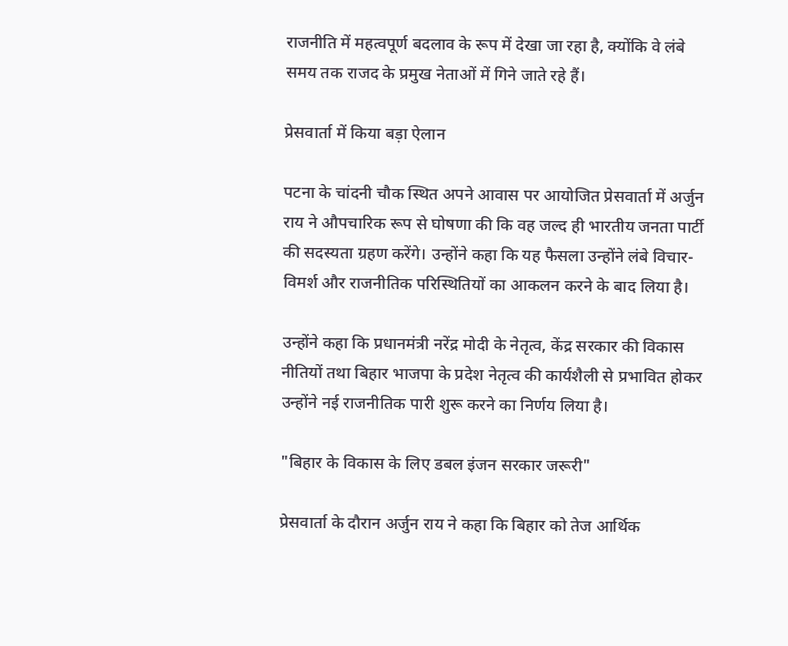राजनीति में महत्वपूर्ण बदलाव के रूप में देखा जा रहा है, क्योंकि वे लंबे समय तक राजद के प्रमुख नेताओं में गिने जाते रहे हैं।

प्रेसवार्ता में किया बड़ा ऐलान

पटना के चांदनी चौक स्थित अपने आवास पर आयोजित प्रेसवार्ता में अर्जुन राय ने औपचारिक रूप से घोषणा की कि वह जल्द ही भारतीय जनता पार्टी की सदस्यता ग्रहण करेंगे। उन्होंने कहा कि यह फैसला उन्होंने लंबे विचार-विमर्श और राजनीतिक परिस्थितियों का आकलन करने के बाद लिया है।

उन्होंने कहा कि प्रधानमंत्री नरेंद्र मोदी के नेतृत्व, केंद्र सरकार की विकास नीतियों तथा बिहार भाजपा के प्रदेश नेतृत्व की कार्यशैली से प्रभावित होकर उन्होंने नई राजनीतिक पारी शुरू करने का निर्णय लिया है।

"बिहार के विकास के लिए डबल इंजन सरकार जरूरी"

प्रेसवार्ता के दौरान अर्जुन राय ने कहा कि बिहार को तेज आर्थिक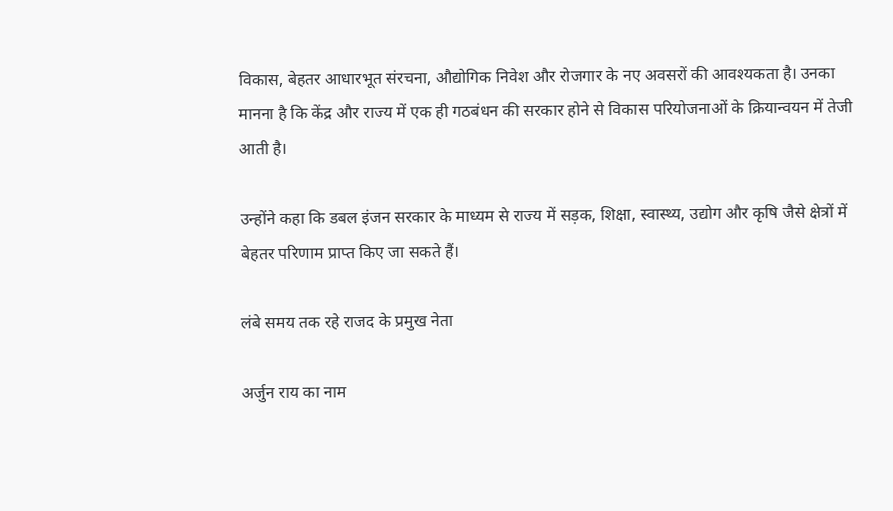विकास, बेहतर आधारभूत संरचना, औद्योगिक निवेश और रोजगार के नए अवसरों की आवश्यकता है। उनका मानना है कि केंद्र और राज्य में एक ही गठबंधन की सरकार होने से विकास परियोजनाओं के क्रियान्वयन में तेजी आती है।

उन्होंने कहा कि डबल इंजन सरकार के माध्यम से राज्य में सड़क, शिक्षा, स्वास्थ्य, उद्योग और कृषि जैसे क्षेत्रों में बेहतर परिणाम प्राप्त किए जा सकते हैं।

लंबे समय तक रहे राजद के प्रमुख नेता

अर्जुन राय का नाम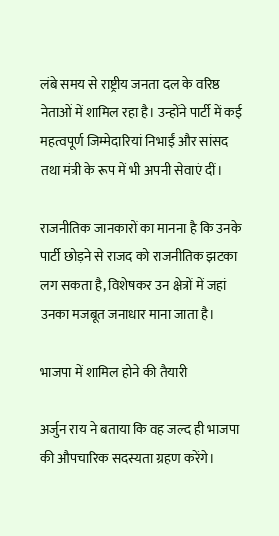लंबे समय से राष्ट्रीय जनता दल के वरिष्ठ नेताओं में शामिल रहा है। उन्होंने पार्टी में कई महत्वपूर्ण जिम्मेदारियां निभाईं और सांसद तथा मंत्री के रूप में भी अपनी सेवाएं दीं।

राजनीतिक जानकारों का मानना है कि उनके पार्टी छोड़ने से राजद को राजनीतिक झटका लग सकता है, विशेषकर उन क्षेत्रों में जहां उनका मजबूत जनाधार माना जाता है।

भाजपा में शामिल होने की तैयारी

अर्जुन राय ने बताया कि वह जल्द ही भाजपा की औपचारिक सदस्यता ग्रहण करेंगे।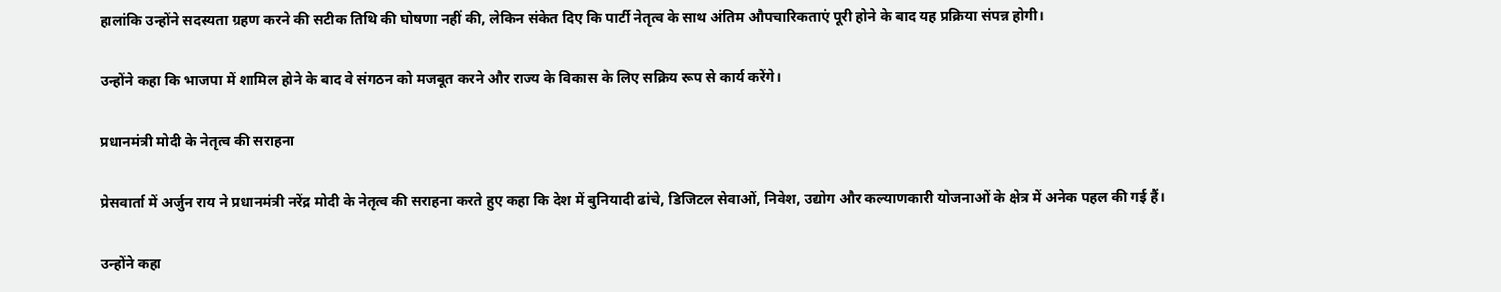हालांकि उन्होंने सदस्यता ग्रहण करने की सटीक तिथि की घोषणा नहीं की, लेकिन संकेत दिए कि पार्टी नेतृत्व के साथ अंतिम औपचारिकताएं पूरी होने के बाद यह प्रक्रिया संपन्न होगी।

उन्होंने कहा कि भाजपा में शामिल होने के बाद वे संगठन को मजबूत करने और राज्य के विकास के लिए सक्रिय रूप से कार्य करेंगे।

प्रधानमंत्री मोदी के नेतृत्व की सराहना

प्रेसवार्ता में अर्जुन राय ने प्रधानमंत्री नरेंद्र मोदी के नेतृत्व की सराहना करते हुए कहा कि देश में बुनियादी ढांचे, डिजिटल सेवाओं, निवेश, उद्योग और कल्याणकारी योजनाओं के क्षेत्र में अनेक पहल की गई हैं।

उन्होंने कहा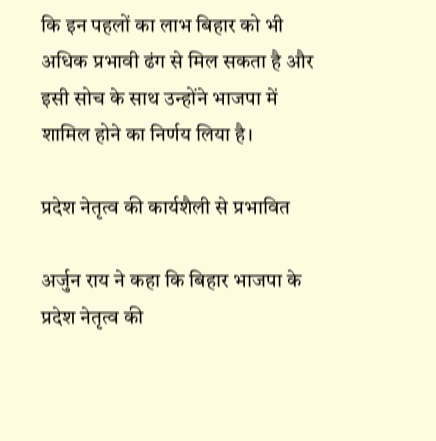कि इन पहलों का लाभ बिहार को भी अधिक प्रभावी ढंग से मिल सकता है और इसी सोच के साथ उन्होंने भाजपा में शामिल होने का निर्णय लिया है।

प्रदेश नेतृत्व की कार्यशैली से प्रभावित

अर्जुन राय ने कहा कि बिहार भाजपा के प्रदेश नेतृत्व की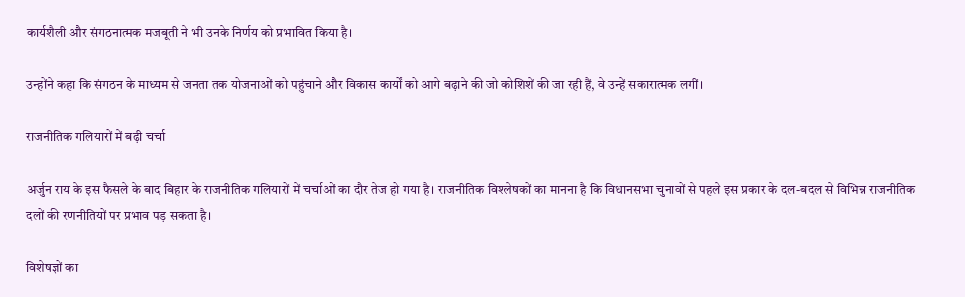कार्यशैली और संगठनात्मक मजबूती ने भी उनके निर्णय को प्रभावित किया है।

उन्होंने कहा कि संगठन के माध्यम से जनता तक योजनाओं को पहुंचाने और विकास कार्यों को आगे बढ़ाने की जो कोशिशें की जा रही हैं, वे उन्हें सकारात्मक लगीं।

राजनीतिक गलियारों में बढ़ी चर्चा

अर्जुन राय के इस फैसले के बाद बिहार के राजनीतिक गलियारों में चर्चाओं का दौर तेज हो गया है। राजनीतिक विश्लेषकों का मानना है कि विधानसभा चुनावों से पहले इस प्रकार के दल-बदल से विभिन्न राजनीतिक दलों की रणनीतियों पर प्रभाव पड़ सकता है।

विशेषज्ञों का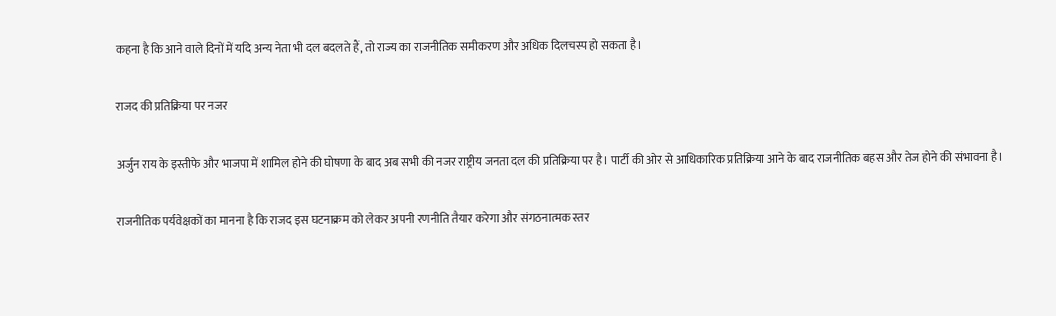कहना है कि आने वाले दिनों में यदि अन्य नेता भी दल बदलते हैं, तो राज्य का राजनीतिक समीकरण और अधिक दिलचस्प हो सकता है।

राजद की प्रतिक्रिया पर नजर

अर्जुन राय के इस्तीफे और भाजपा में शामिल होने की घोषणा के बाद अब सभी की नजर राष्ट्रीय जनता दल की प्रतिक्रिया पर है। पार्टी की ओर से आधिकारिक प्रतिक्रिया आने के बाद राजनीतिक बहस और तेज होने की संभावना है।

राजनीतिक पर्यवेक्षकों का मानना है कि राजद इस घटनाक्रम को लेकर अपनी रणनीति तैयार करेगा और संगठनात्मक स्तर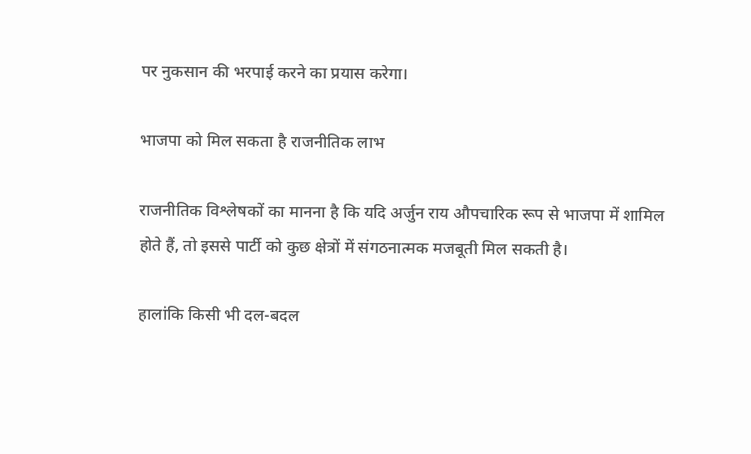पर नुकसान की भरपाई करने का प्रयास करेगा।

भाजपा को मिल सकता है राजनीतिक लाभ

राजनीतिक विश्लेषकों का मानना है कि यदि अर्जुन राय औपचारिक रूप से भाजपा में शामिल होते हैं, तो इससे पार्टी को कुछ क्षेत्रों में संगठनात्मक मजबूती मिल सकती है।

हालांकि किसी भी दल-बदल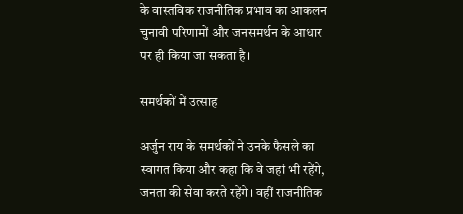के वास्तविक राजनीतिक प्रभाव का आकलन चुनावी परिणामों और जनसमर्थन के आधार पर ही किया जा सकता है।

समर्थकों में उत्साह

अर्जुन राय के समर्थकों ने उनके फैसले का स्वागत किया और कहा कि वे जहां भी रहेंगे, जनता की सेवा करते रहेंगे। वहीं राजनीतिक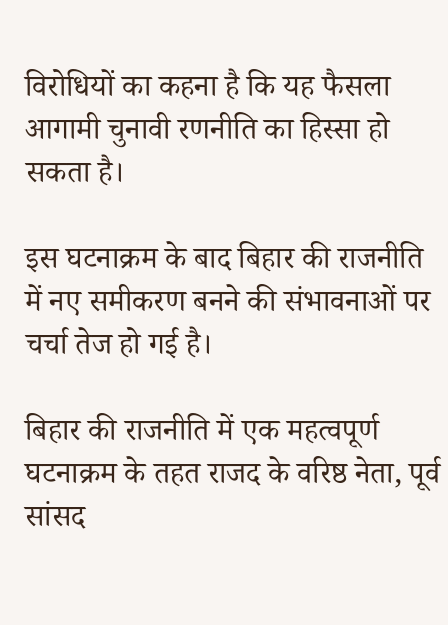विरोधियों का कहना है कि यह फैसला आगामी चुनावी रणनीति का हिस्सा हो सकता है।

इस घटनाक्रम के बाद बिहार की राजनीति में नए समीकरण बनने की संभावनाओं पर चर्चा तेज हो गई है।

बिहार की राजनीति में एक महत्वपूर्ण घटनाक्रम के तहत राजद के वरिष्ठ नेता, पूर्व सांसद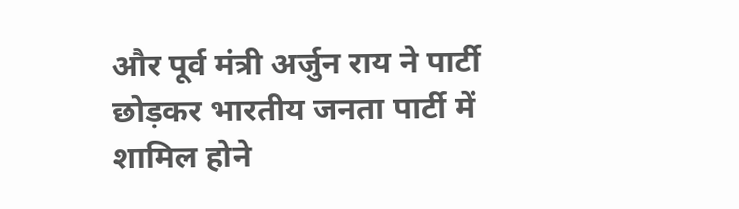और पूर्व मंत्री अर्जुन राय ने पार्टी छोड़कर भारतीय जनता पार्टी में शामिल होने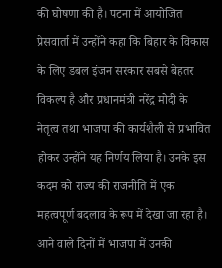की घोषणा की है। पटना में आयोजित प्रेसवार्ता में उन्होंने कहा कि बिहार के विकास के लिए डबल इंजन सरकार सबसे बेहतर विकल्प है और प्रधानमंत्री नरेंद्र मोदी के नेतृत्व तथा भाजपा की कार्यशैली से प्रभावित होकर उन्होंने यह निर्णय लिया है। उनके इस कदम को राज्य की राजनीति में एक महत्वपूर्ण बदलाव के रूप में देखा जा रहा है। आने वाले दिनों में भाजपा में उनकी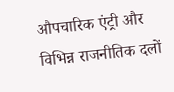औपचारिक एंट्री और विभिन्न राजनीतिक दलों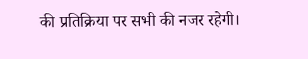की प्रतिक्रिया पर सभी की नजर रहेगी।